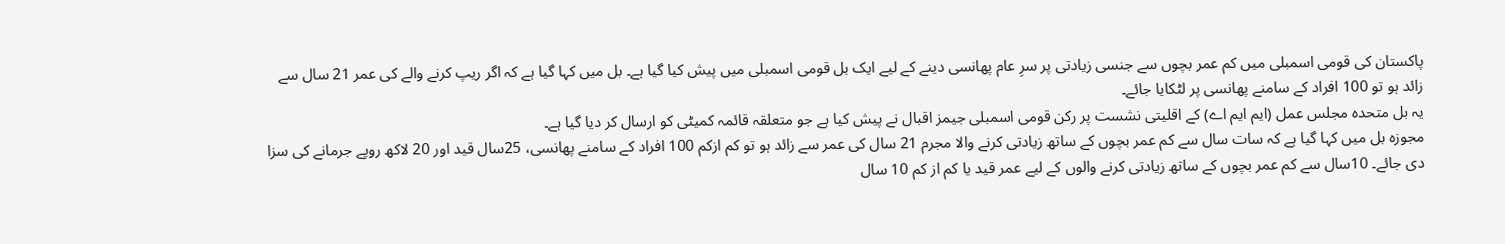پاکستان کی قومی اسمبلی میں کم عمر بچوں سے جنسی زیادتی پر سرِ عام پھانسی دینے کے لیے ایک بل قومی اسمبلی میں پیش کیا گیا ہے۔ بل میں کہا گیا ہے کہ اگر ریپ کرنے والے کی عمر 21 سال سے زائد ہو تو 100 افراد کے سامنے پھانسی پر لٹکایا جائے۔
یہ بل متحدہ مجلس عمل (ایم ایم اے) کے اقلیتی نشست پر رکن قومی اسمبلی جیمز اقبال نے پیش کیا ہے جو متعلقہ قائمہ کمیٹی کو ارسال کر دیا گیا ہے۔
مجوزہ بل میں کہا گیا ہے کہ سات سال سے کم عمر بچوں کے ساتھ زیادتی کرنے والا مجرم 21 سال کی عمر سے زائد ہو تو کم ازکم 100 افراد کے سامنے پھانسی، 25سال قید اور 20 لاکھ روپے جرمانے کی سزا دی جائے۔ 10سال سے کم عمر بچوں کے ساتھ زیادتی کرنے والوں کے لیے عمر قید یا کم از کم 10 سال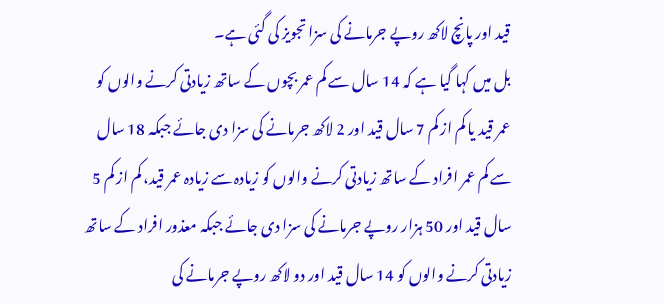قید اور پانچ لاکھ روپے جرمانے کی سزا تجویز کی گئی ہے۔
بل میں کہا گیا ہے کہ 14 سال سے کم عمر بچوں کے ساتھ زیادتی کرنے والوں کو عمر قید یا کم از کم 7 سال قید اور 2 لاکھ جرمانے کی سزا دی جائے جبکہ 18 سال سے کم عمر افراد کے ساتھ زیادتی کرنے والوں کو زیادہ سے زیادہ عمر قید، کم از کم 5 سال قید اور 50 ہزار روپے جرمانے کی سزا دی جائے جبکہ معذور افراد کے ساتھ زیادتی کرنے والوں کو 14 سال قید اور دو لاکھ روپے جرمانے کی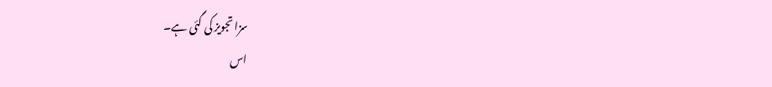سزا تجویز کی گئی ہے۔
اس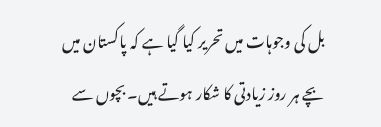بل کی وجوہات میں تحریر کیا گیا ہے کہ پاکستان میں بچے ہر روز زیادتی کا شکار ہوتے ہیں۔ بچوں سے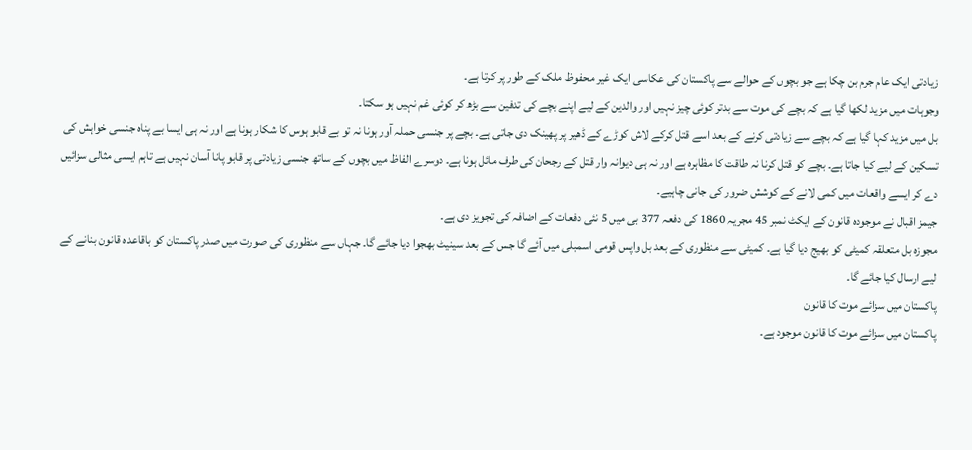زیادتی ایک عام جرم بن چکا ہے جو بچوں کے حوالے سے پاکستان کی عکاسی ایک غیر محفوظ ملک کے طور پر کرتا ہے۔
وجوہات میں مزید لکھا گیا ہے کہ بچے کی موت سے بدتر کوئی چیز نہیں اور والدین کے لیے اپنے بچے کی تدفین سے بڑھ کر کوئی غم نہیں ہو سکتا۔
بل میں مزید کہا گیا ہے کہ بچے سے زیادتی کرنے کے بعد اسے قتل کرکے لاش کوڑے کے ڈھیر پر پھینک دی جاتی ہے۔ بچے پر جنسی حملہ آور ہونا نہ تو بے قابو ہوس کا شکار ہونا ہے اور نہ ہی ایسا بے پناہ جنسی خواہش کی تسکین کے لیے کیا جاتا ہے۔ بچے کو قتل کرنا نہ طاقت کا مظاہرہ ہے اور نہ ہی دیوانہ وار قتل کے رجحان کی طرف مائل ہونا ہے۔ دوسرے الفاظ میں بچوں کے ساتھ جنسی زیادتی پر قابو پانا آسان نہیں ہے تاہم ایسی مثالی سزائیں دے کر ایسے واقعات میں کمی لانے کے کوشش ضرور کی جانی چاہیے۔
جیمز اقبال نے موجودہ قانون کے ایکٹ نمبر 45 مجریہ 1860 کی دفعہ 377 بی میں 5 نئی دفعات کے اضافہ کی تجویز دی ہے۔
مجوزہ بل متعلقہ کمیٹی کو بھیج دیا گیا ہے۔ کمیٹی سے منظوری کے بعد بل واپس قومی اسمبلی میں آئے گا جس کے بعد سینیٹ بھجوا دیا جائے گا۔ جہاں سے منظوری کی صورت میں صدر پاکستان کو باقاعدہ قانون بنانے کے لیے ارسال کیا جائے گا۔
پاکستان میں سزائے موت کا قانون
پاکستان میں سزائے موت کا قانون موجود ہے۔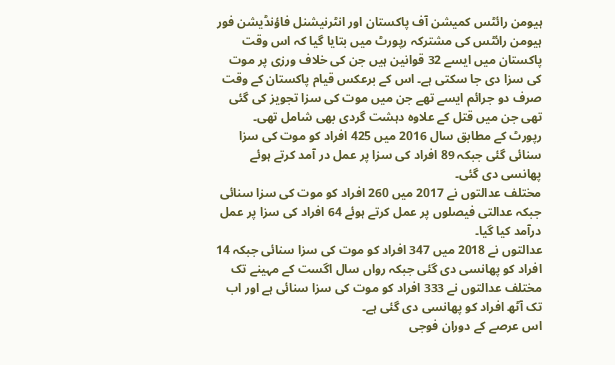ہیومن رائٹس کمیشن آف پاکستان اور انٹرنیشنل فاؤنڈیشن فور ہیومن رائٹس کی مشترکہ رپورٹ میں بتایا گیا کہ اس وقت پاکستان میں ایسے 32 قوانین ہیں جن کی خلاف ورزی پر موت کی سزا دی جا سکتی ہے۔ اس کے برعکس قیام پاکستان کے وقت صرف دو جرائم ایسے تھے جن میں موت کی سزا تجویز کی گئی تھی جن میں قتل کے علاوہ دہشت گردی بھی شامل تھی۔
رپورٹ کے مطابق سال 2016 میں 425 افراد کو موت کی سزا سنائی گئی جبکہ 89 افراد کی سزا پر عمل در آمد کرتے ہوئے پھانسی دی گئی۔
مختلف عدالتوں نے 2017 میں 260 افراد کو موت کی سزا سنائی جبکہ عدالتی فیصلوں پر عمل کرتے ہوئے 64 افراد کی سزا پر عمل درآمد کیا گیا۔
عدالتوں نے 2018 میں 347 افراد کو موت کی سزا سنائی جبکہ 14 افراد کو پھانسی دی گئی جبکہ رواں سال اگست کے مہینے تک مختلف عدالتوں نے 333 افراد کو موت کی سزا سنائی ہے اور اب تک آٹھ افراد کو پھانسی دی گئی ہے۔
اس عرصے کے دوران فوجی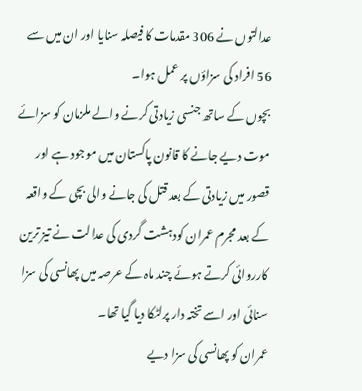عدالتوں نے 306 مقدمات کا فیصلہ سنایا اور ان میں سے 56 افراد کی سزاؤں پر عمل ہوا۔
بچوں کے ساتھ جنسی زیادتی کرنے والے ملزمان کو سزائے موت دیے جانے کا قانون پاکستان میں موجود ہے اور قصور میں زیادتی کے بعد قتل کی جانے والی بچی کے واقعہ کے بعد مجرم عمران کودہشت گردی کی عدالت نے تیز ترین کارروائی کرتے ہوئے چند ماہ کے عرصہ میں پھانسی کی سزا سنائی اور اسے تختہ دار پرلٹکا دیا گیا تھا۔
عمران کو پھانسی کی سزا دیے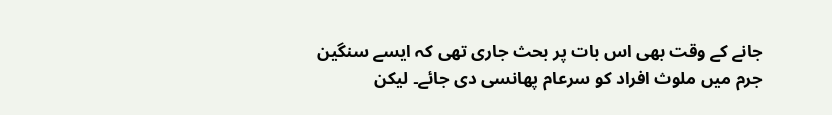جانے کے وقت بھی اس بات پر بحث جاری تھی کہ ایسے سنگین جرم میں ملوث افراد کو سرعام پھانسی دی جائے۔ لیکن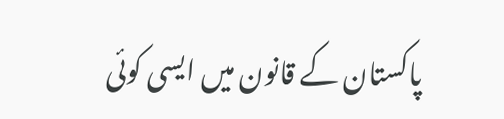پاکستان کے قانون میں ایسی کوئی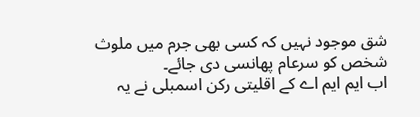شق موجود نہیں کہ کسی بھی جرم میں ملوث شخص کو سرعام پھانسی دی جائے۔
اب ایم ایم اے کے اقلیتی رکن اسمبلی نے یہ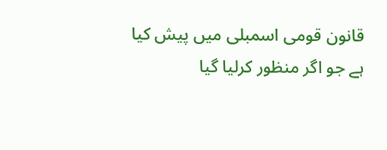قانون قومی اسمبلی میں پیش کیا ہے جو اگر منظور کرلیا گیا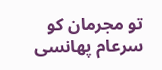تو مجرمان کو سرعام پھانسی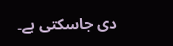دی جاسکتی ہے۔